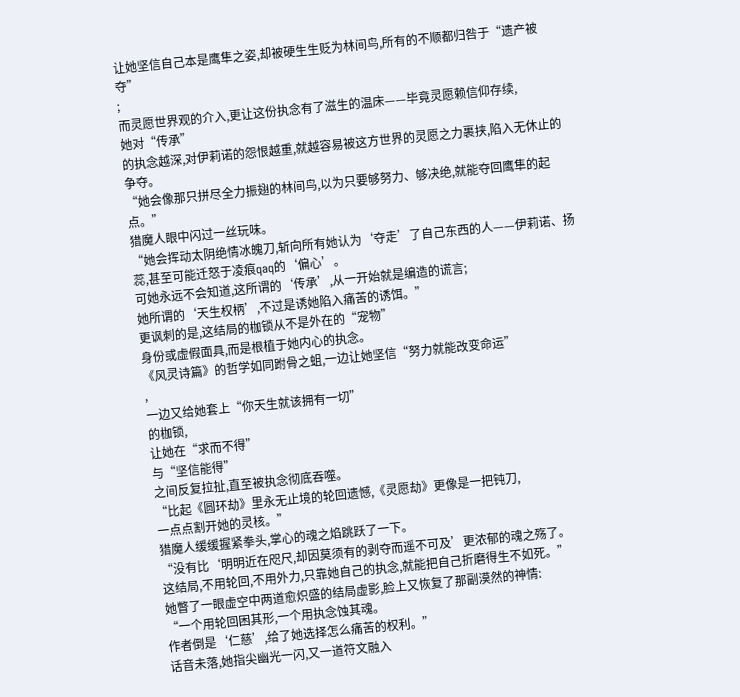让她坚信自己本是鹰隼之姿,却被硬生生贬为林间鸟,所有的不顺都归咎于“遗产被夺”
;
而灵愿世界观的介入,更让这份执念有了滋生的温床——毕竟灵愿赖信仰存续,
她对“传承”
的执念越深,对伊莉诺的怨恨越重,就越容易被这方世界的灵愿之力裹挟,陷入无休止的争夺。
“她会像那只拼尽全力振翅的林间鸟,以为只要够努力、够决绝,就能夺回鹰隼的起点。”
猎魔人眼中闪过一丝玩味。
“她会挥动太阴绝情冰魄刀,斩向所有她认为‘夺走’了自己东西的人——伊莉诺、扬蕊,甚至可能迁怒于凌痕qaq的‘偏心’。
可她永远不会知道,这所谓的‘传承’,从一开始就是编造的谎言;
她所谓的‘天生权柄’,不过是诱她陷入痛苦的诱饵。”
更讽刺的是,这结局的枷锁从不是外在的“宠物”
身份或虚假面具,而是根植于她内心的执念。
《风灵诗篇》的哲学如同跗骨之蛆,一边让她坚信“努力就能改变命运”
,
一边又给她套上“你天生就该拥有一切”
的枷锁,
让她在“求而不得”
与“坚信能得”
之间反复拉扯,直至被执念彻底吞噬。
“比起《圆环劫》里永无止境的轮回遗憾,《灵愿劫》更像是一把钝刀,
一点点割开她的灵核。”
猎魔人缓缓握紧拳头,掌心的魂之焰跳跃了一下。
“没有比‘明明近在咫尺,却因莫须有的剥夺而遥不可及’更浓郁的魂之殇了。
这结局,不用轮回,不用外力,只靠她自己的执念,就能把自己折磨得生不如死。”
她瞥了一眼虚空中两道愈炽盛的结局虚影,脸上又恢复了那副漠然的神情:
“一个用轮回困其形,一个用执念蚀其魂。
作者倒是‘仁慈’,给了她选择怎么痛苦的权利。”
话音未落,她指尖幽光一闪,又一道符文融入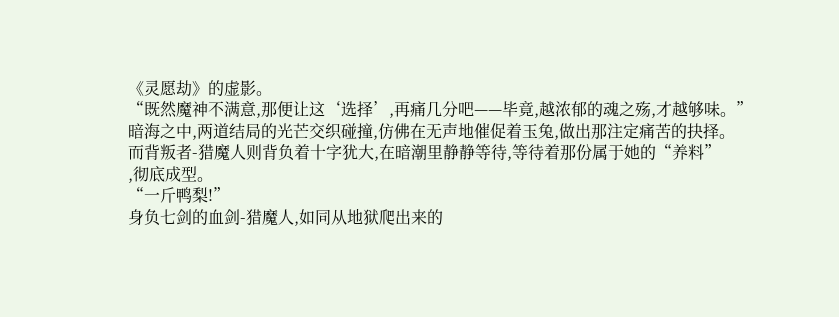《灵愿劫》的虚影。
“既然魔神不满意,那便让这‘选择’,再痛几分吧——毕竟,越浓郁的魂之殇,才越够味。”
暗海之中,两道结局的光芒交织碰撞,仿佛在无声地催促着玉兔,做出那注定痛苦的抉择。
而背叛者-猎魔人则背负着十字犹大,在暗潮里静静等待,等待着那份属于她的“养料”
,彻底成型。
“一斤鸭梨!”
身负七剑的血剑-猎魔人,如同从地狱爬出来的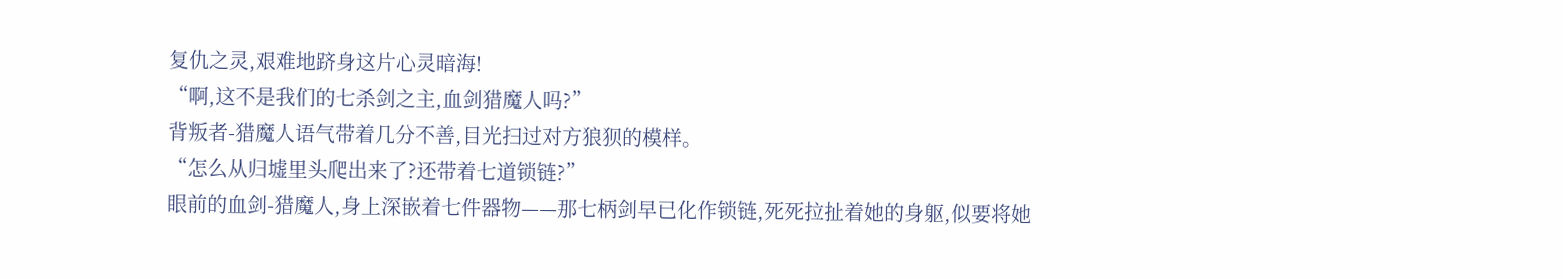复仇之灵,艰难地跻身这片心灵暗海!
“啊,这不是我们的七杀剑之主,血剑猎魔人吗?”
背叛者-猎魔人语气带着几分不善,目光扫过对方狼狈的模样。
“怎么从归墟里头爬出来了?还带着七道锁链?”
眼前的血剑-猎魔人,身上深嵌着七件器物——那七柄剑早已化作锁链,死死拉扯着她的身躯,似要将她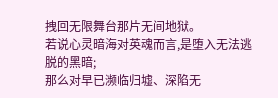拽回无限舞台那片无间地狱。
若说心灵暗海对英魂而言,是堕入无法逃脱的黑暗;
那么对早已濒临归墟、深陷无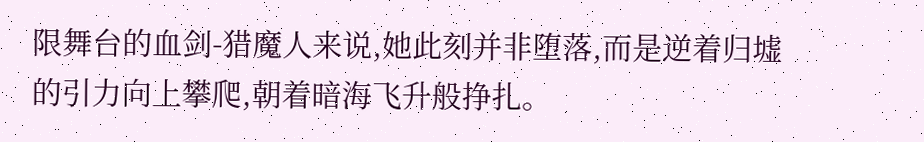限舞台的血剑-猎魔人来说,她此刻并非堕落,而是逆着归墟的引力向上攀爬,朝着暗海飞升般挣扎。